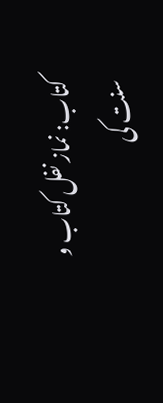کتاب: نماز نفل کتاب و سنت کی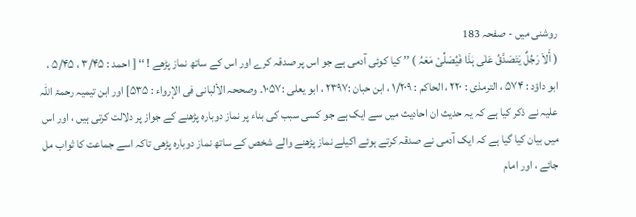روشنی میں - صفحہ 183
( أَلاَ رَجُلٌ یَتَصَدَّقُ عَلٰی ہٰذَا فَیُصَلِّیْ مَعَہُ ) ’’ کیا کوئی آدمی ہے جو اس پر صدقہ کرے اور اس کے ساتھ نماز پڑھے ! ‘‘ [ احمد : ۳/۴۵ ، ۵/۴۵ ، ابو داؤد : ۵۷۴ ، الترمذی : ۲۲۰ ، الحاکم : ۱/۲۰۹ ، ابن حبان :۲۳۹۷ ، ابو یعلی :۱۰۵۷۔ وصححہ الألبانی فی الإرواء : ۵۳۵] اور ابن تیمیہ رحمۃ اللہ علیہ نے ذکر کیا ہے کہ یہ حدیث ان احادیث میں سے ایک ہے جو کسی سبب کی بناء پر نماز دوبارہ پڑھنے کے جواز پر دلالت کرتی ہیں ، اور اس میں بیان کیا گیا ہے کہ ایک آدمی نے صدقہ کرتے ہوئے اکیلے نماز پڑھنے والے شخص کے ساتھ نماز دوبارہ پڑھی تاکہ اسے جماعت کا ثواب مل جائے ، اور امام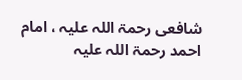شافعی رحمۃ اللہ علیہ ، امام احمد رحمۃ اللہ علیہ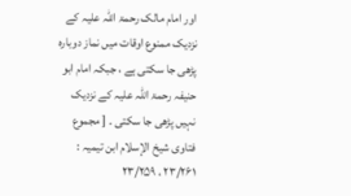اور امام مالک رحمۃ اللہ علیہ کے نزدیک ممنوع اوقات میں نماز دوبارہ پڑھی جا سکتی ہے ، جبکہ امام ابو حنیفہ رحمۃ اللہ علیہ کے نزدیک نہیں پڑھی جا سکتی ۔ [ مجموع فتاوی شیخ الإسلام ابن تیمیہ : ۲۳/۲۶۱ ، ۲۳/۲۵۹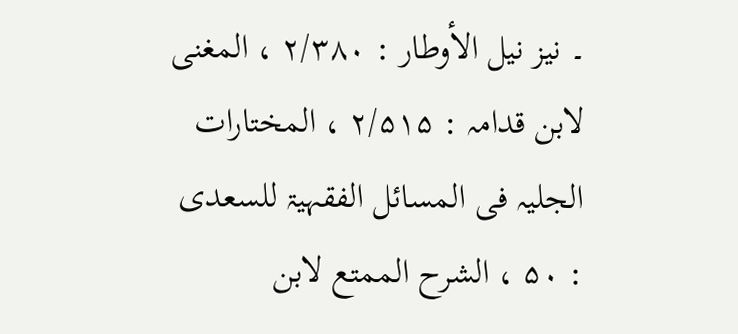۔ نیز نیل الأوطار : ۲/۳۸۰ ، المغنی لابن قدامہ : ۲/۵۱۵ ، المختارات الجلیہ فی المسائل الفقہیۃ للسعدی : ۵۰ ، الشرح الممتع لابن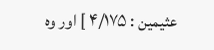عثیمین : ۴/۱۷۵ ] اور وہ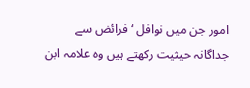امور جن میں نوافل ‘ فرائض سے جداگانہ حیثیت رکھتے ہیں وہ علامہ ابن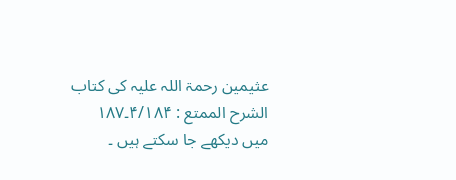عثیمین رحمۃ اللہ علیہ کی کتاب الشرح الممتع : ۴/۱۸۴۔۱۸۷ میں دیکھے جا سکتے ہیں ۔